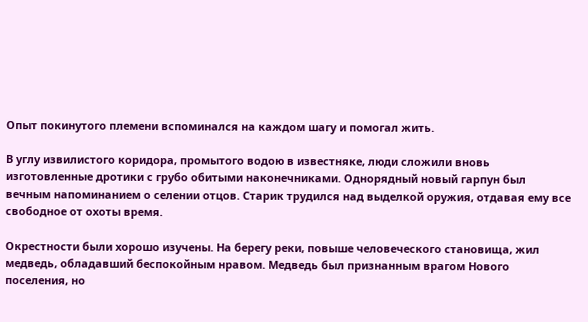Опыт покинутого племени вспоминался на каждом шагу и помогал жить.

В углу извилистого коридора, промытого водою в известняке, люди сложили вновь изготовленные дротики с грубо обитыми наконечниками. Однорядный новый гарпун был вечным напоминанием о селении отцов. Старик трудился над выделкой оружия, отдавая ему все свободное от охоты время.

Окрестности были хорошо изучены. На берегу реки, повыше человеческого становища, жил медведь, обладавший беспокойным нравом. Медведь был признанным врагом Нового поселения, но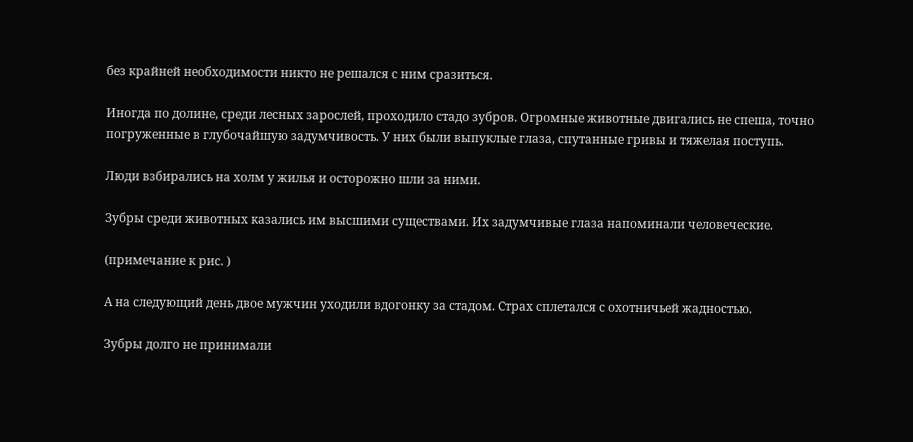без крайней необходимости никто не решался с ним сразиться.

Иногда по долине, среди лесных зарослей, проходило стадо зубров. Огромные животные двигались не спеша, точно погруженные в глубочайшую задумчивость. У них были выпуклые глаза, спутанные гривы и тяжелая поступь.

Люди взбирались на холм у жилья и осторожно шли за ними.

Зубры среди животных казались им высшими существами. Их задумчивые глаза напоминали человеческие.

(примечание к рис. )

А на следующий день двое мужчин уходили вдогонку за стадом. Страх сплетался с охотничьей жадностью.

Зубры долго не принимали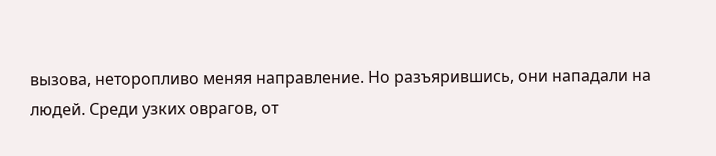вызова, неторопливо меняя направление. Но разъярившись, они нападали на людей. Среди узких оврагов, от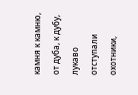камня к камню, от дуба, к дубу, лукаво отступали охотники,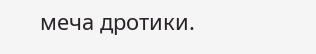меча дротики.